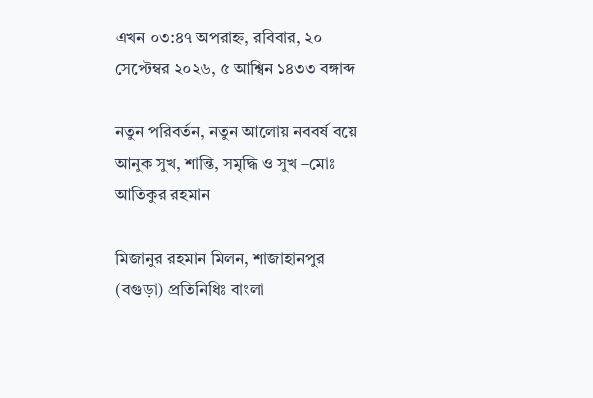এখন ০৩:৪৭ অপরাহ্ন, রবিবার, ২০ সেপ্টেম্বর ২০২৬, ৫ আশ্বিন ১৪৩৩ বঙ্গাব্দ

নতুন পরিবর্তন, নতুন আলোয় নববর্ষ বয়ে আনুক সুখ, শান্তি, সমৃদ্ধি ও সুখ –মোঃ আতিকুর রহমান

মিজানুর রহমান মিলন, শাজাহানপুর (বগুড়া) প্রতিনিধিঃ বাংলা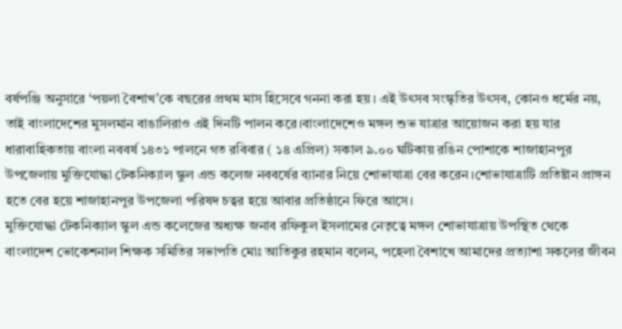বর্ষপঞ্জি অনুসারে ‘পয়লা বৈশাখ’কে বছরের প্রথম মাস হিসেবে গননা করা হয়। এই উৎসব সংস্কৃতির উৎসব, কোনও ধর্মের নয়, তাই বাংলাদেশের মুসলমান বাঙালিরাও এই দিনটি পালন করে।বাংলাদেশেও মঙ্গল শুভ যাত্রার আয়োজন করা হয় যার ধারাবাহিকতায় বাংলা নববর্ষ ১৪৩১ পালনে গত রবিবার ( ১৪ এপ্রিল) সকাল ৯.০০ ঘটিকায় রঙিন পোশাকে শাজাহানপুর উপজেলায় মুক্তিযোদ্ধা টেকনিক্যাল স্কুল এন্ড কলেজ নববর্ষের ব্যানার নিয়ে শোভাযাত্রা বের করেন।শোভাযাত্রাটি প্রতিষ্টান প্রাঙ্গন হতে বের হয়ে শাজাহানপুর উপজেলা পরিষদ চত্বর হয়ে আবার প্রতিষ্ঠানে ফিরে আসে।
মুক্তিযোদ্ধা টেকনিক্যাল স্কুল এন্ড কলেজের অধ্যক্ষ জনাব রফিকুল ইসলামের নেতৃত্বে মঙ্গল শোভাযাত্রায় উপস্থিত থেকে বাংলাদেশ ভোকেশনাল শিক্ষক সমিতির সভাপতি মোঃ আতিকুর রহমান বলেন, পহেলা বৈশাখে আমাদের প্রত্যাশা সকলের জীবন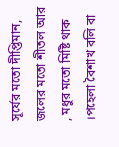সূর্যের মতো দীপ্তিমান, জলের মতো শীতল আর , মধুর মতো মিষ্টি থাক ।পহেলা বৈশাখ বলি বা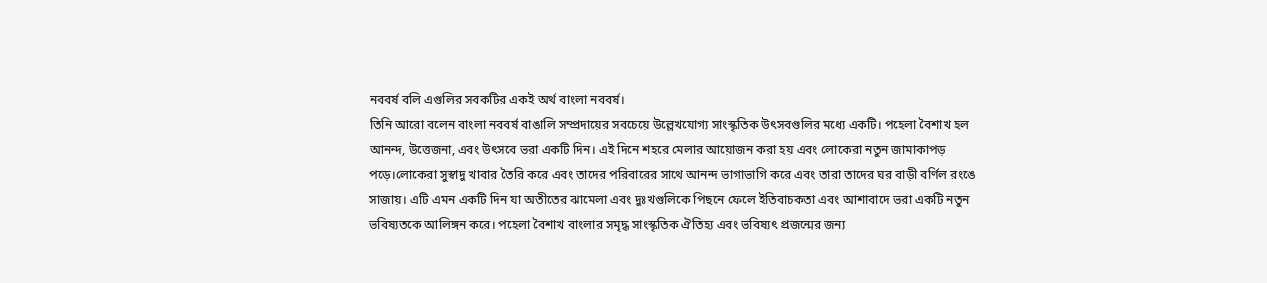নববর্ষ বলি এগুলির সবকটির একই অর্থ বাংলা নববর্ষ।
তিনি আরো বলেন বাংলা নববর্ষ বাঙালি সম্প্রদায়ের সবচেয়ে উল্লেখযোগ্য সাংস্কৃতিক উৎসবগুলির মধ্যে একটি। পহেলা বৈশাখ হল আনন্দ, উত্তেজনা, এবং উৎসবে ভরা একটি দিন। এই দিনে শহরে মেলার আয়োজন করা হয় এবং লোকেরা নতুন জামাকাপড় পড়ে।লোকেরা সুস্বাদু খাবার তৈরি করে এবং তাদের পরিবারের সাথে আনন্দ ভাগাভাগি করে এবং তারা তাদের ঘর বাড়ী বর্ণিল রংঙে সাজায়। এটি এমন একটি দিন যা অতীতের ঝামেলা এবং দুঃখগুলিকে পিছনে ফেলে ইতিবাচকতা এবং আশাবাদে ভরা একটি নতুন ভবিষ্যতকে আলিঙ্গন করে। পহেলা বৈশাখ বাংলার সমৃদ্ধ সাংস্কৃতিক ঐতিহ্য এবং ভবিষ্যৎ প্রজন্মের জন্য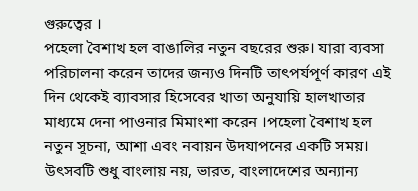গুরুত্বের ।
পহেলা বৈশাখ হল বাঙালির নতুন বছরের শুরু। যারা ব্যবসা পরিচালনা করেন তাদের জন্যও দিনটি তাৎপর্যপূর্ণ কারণ এই দিন থেকেই ব্যাবসার হিসেবের খাতা অনুযায়ি হালখাতার মাধ্যমে দেনা পাওনার মিমাংশা করেন ।পহেলা বৈশাখ হল নতুন সূচনা, আশা এবং নবায়ন উদযাপনের একটি সময়। উৎসবটি শুধু বাংলায় নয়, ভারত, বাংলাদেশের অন্যান্য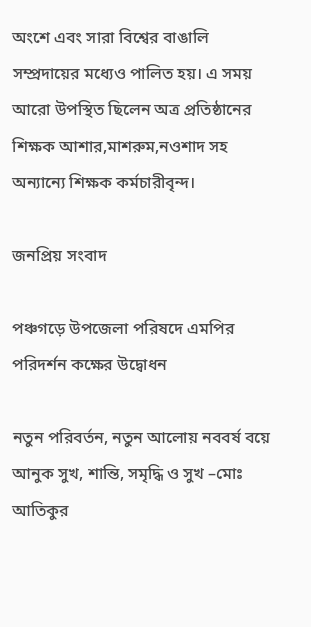অংশে এবং সারা বিশ্বের বাঙালি সম্প্রদায়ের মধ্যেও পালিত হয়। এ সময় আরো উপস্থিত ছিলেন অত্র প্রতিষ্ঠানের শিক্ষক আশার,মাশরুম,নওশাদ সহ অন্যান্যে শিক্ষক কর্মচারীবৃন্দ।

জনপ্রিয় সংবাদ

পঞ্চগড়ে উপজেলা পরিষদে এমপির পরিদর্শন কক্ষের উদ্বোধন

নতুন পরিবর্তন, নতুন আলোয় নববর্ষ বয়ে আনুক সুখ, শান্তি, সমৃদ্ধি ও সুখ –মোঃ আতিকুর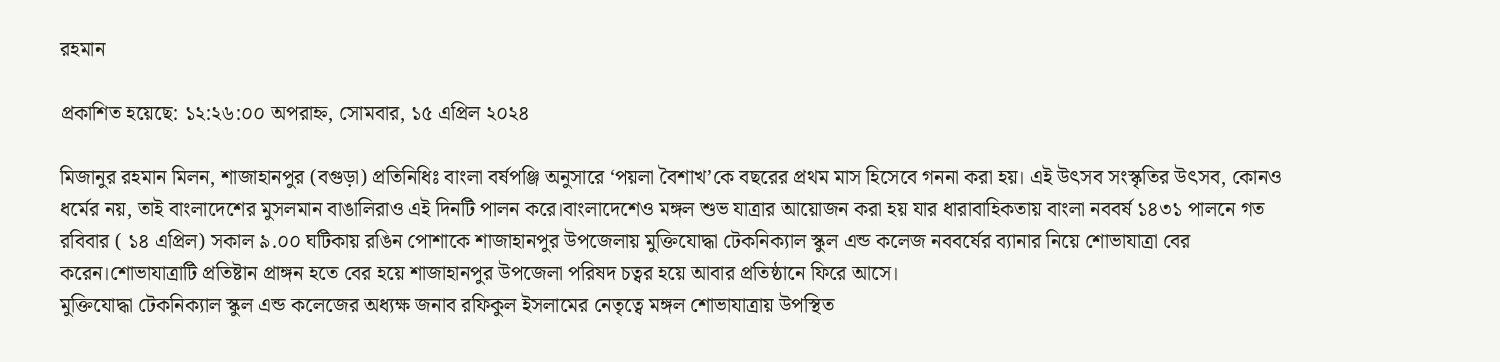রহমান

প্রকাশিত হয়েছে: ১২:২৬:০০ অপরাহ্ন, সোমবার, ১৫ এপ্রিল ২০২৪

মিজানুর রহমান মিলন, শাজাহানপুর (বগুড়া) প্রতিনিধিঃ বাংলা বর্ষপঞ্জি অনুসারে ‘পয়লা বৈশাখ’কে বছরের প্রথম মাস হিসেবে গননা করা হয়। এই উৎসব সংস্কৃতির উৎসব, কোনও ধর্মের নয়, তাই বাংলাদেশের মুসলমান বাঙালিরাও এই দিনটি পালন করে।বাংলাদেশেও মঙ্গল শুভ যাত্রার আয়োজন করা হয় যার ধারাবাহিকতায় বাংলা নববর্ষ ১৪৩১ পালনে গত রবিবার ( ১৪ এপ্রিল) সকাল ৯.০০ ঘটিকায় রঙিন পোশাকে শাজাহানপুর উপজেলায় মুক্তিযোদ্ধা টেকনিক্যাল স্কুল এন্ড কলেজ নববর্ষের ব্যানার নিয়ে শোভাযাত্রা বের করেন।শোভাযাত্রাটি প্রতিষ্টান প্রাঙ্গন হতে বের হয়ে শাজাহানপুর উপজেলা পরিষদ চত্বর হয়ে আবার প্রতিষ্ঠানে ফিরে আসে।
মুক্তিযোদ্ধা টেকনিক্যাল স্কুল এন্ড কলেজের অধ্যক্ষ জনাব রফিকুল ইসলামের নেতৃত্বে মঙ্গল শোভাযাত্রায় উপস্থিত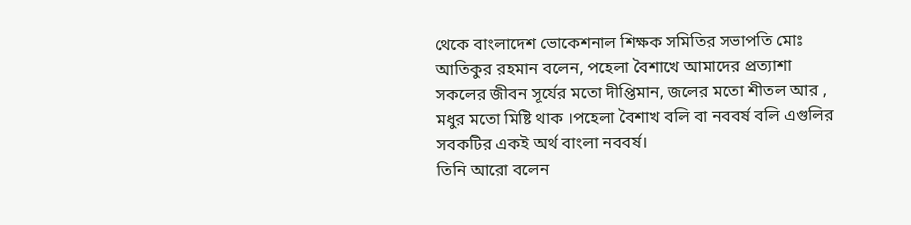থেকে বাংলাদেশ ভোকেশনাল শিক্ষক সমিতির সভাপতি মোঃ আতিকুর রহমান বলেন, পহেলা বৈশাখে আমাদের প্রত্যাশা সকলের জীবন সূর্যের মতো দীপ্তিমান, জলের মতো শীতল আর , মধুর মতো মিষ্টি থাক ।পহেলা বৈশাখ বলি বা নববর্ষ বলি এগুলির সবকটির একই অর্থ বাংলা নববর্ষ।
তিনি আরো বলেন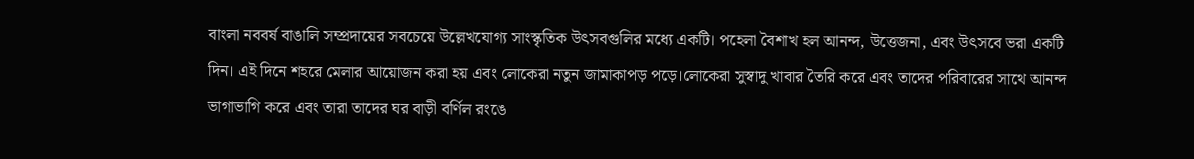বাংলা নববর্ষ বাঙালি সম্প্রদায়ের সবচেয়ে উল্লেখযোগ্য সাংস্কৃতিক উৎসবগুলির মধ্যে একটি। পহেলা বৈশাখ হল আনন্দ, উত্তেজনা, এবং উৎসবে ভরা একটি দিন। এই দিনে শহরে মেলার আয়োজন করা হয় এবং লোকেরা নতুন জামাকাপড় পড়ে।লোকেরা সুস্বাদু খাবার তৈরি করে এবং তাদের পরিবারের সাথে আনন্দ ভাগাভাগি করে এবং তারা তাদের ঘর বাড়ী বর্ণিল রংঙে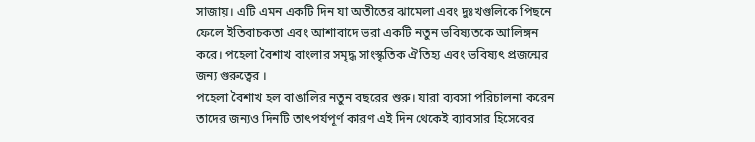সাজায়। এটি এমন একটি দিন যা অতীতের ঝামেলা এবং দুঃখগুলিকে পিছনে ফেলে ইতিবাচকতা এবং আশাবাদে ভরা একটি নতুন ভবিষ্যতকে আলিঙ্গন করে। পহেলা বৈশাখ বাংলার সমৃদ্ধ সাংস্কৃতিক ঐতিহ্য এবং ভবিষ্যৎ প্রজন্মের জন্য গুরুত্বের ।
পহেলা বৈশাখ হল বাঙালির নতুন বছরের শুরু। যারা ব্যবসা পরিচালনা করেন তাদের জন্যও দিনটি তাৎপর্যপূর্ণ কারণ এই দিন থেকেই ব্যাবসার হিসেবের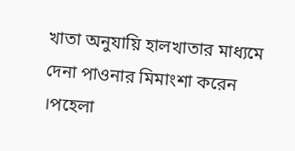খাতা অনুযায়ি হালখাতার মাধ্যমে দেনা পাওনার মিমাংশা করেন ।পহেলা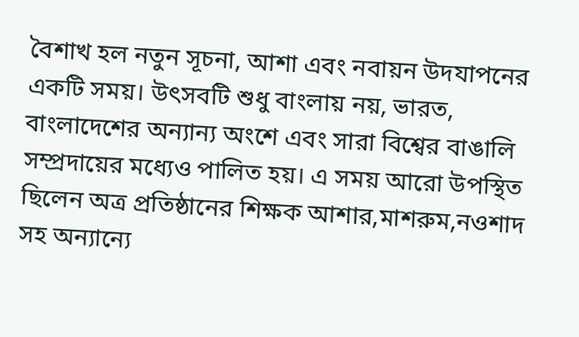বৈশাখ হল নতুন সূচনা, আশা এবং নবায়ন উদযাপনের একটি সময়। উৎসবটি শুধু বাংলায় নয়, ভারত, বাংলাদেশের অন্যান্য অংশে এবং সারা বিশ্বের বাঙালি সম্প্রদায়ের মধ্যেও পালিত হয়। এ সময় আরো উপস্থিত ছিলেন অত্র প্রতিষ্ঠানের শিক্ষক আশার,মাশরুম,নওশাদ সহ অন্যান্যে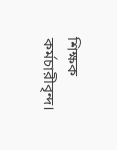শিক্ষক কর্মচারীবৃন্দ।